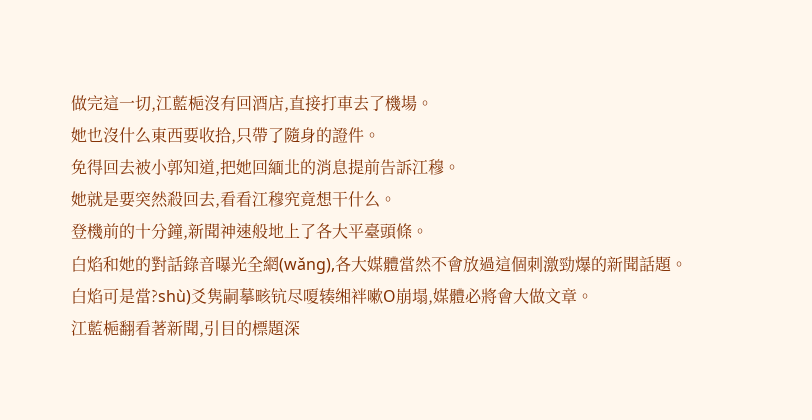做完這一切,江藍梔沒有回酒店,直接打車去了機場。
她也沒什么東西要收拾,只帶了隨身的證件。
免得回去被小郭知道,把她回緬北的消息提前告訴江穆。
她就是要突然殺回去,看看江穆究竟想干什么。
登機前的十分鐘,新聞神速般地上了各大平臺頭條。
白焰和她的對話錄音曝光全網(wǎng),各大媒體當然不會放過這個刺激勁爆的新聞話題。
白焰可是當?shù)爻隽嗣摹畡钪尽嗄辏缃袢嗽O崩塌,媒體必將會大做文章。
江藍梔翻看著新聞,引目的標題深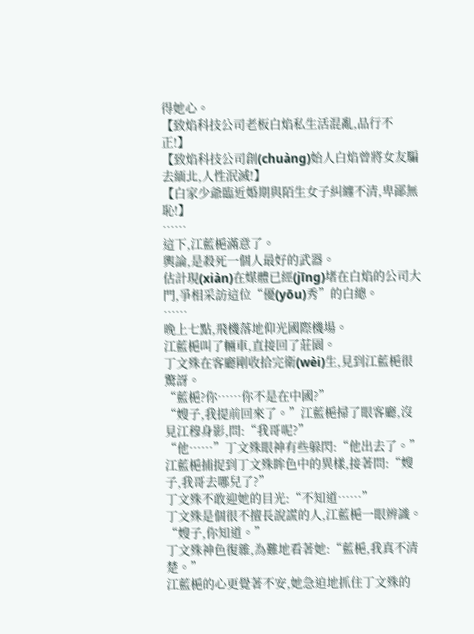得她心。
【致焰科技公司老板白焰私生活混亂,品行不正!】
【致焰科技公司創(chuàng)始人白焰曾將女友騙去緬北,人性泯滅!】
【白家少爺臨近婚期與陌生女子糾纏不清,卑鄙無恥!】
……
這下,江藍梔滿意了。
輿論,是殺死一個人最好的武器。
估計現(xiàn)在媒體已經(jīng)堵在白焰的公司大門,爭相采訪這位“優(yōu)秀”的白總。
……
晚上七點,飛機落地仰光國際機場。
江藍梔叫了輛車,直接回了莊園。
丁文殊在客廳剛收拾完衛(wèi)生,見到江藍梔很驚訝。
“藍梔?你……你不是在中國?”
“嫂子,我提前回來了。”江藍梔掃了眼客廳,沒見江穆身影,問:“我哥呢?”
“他……”丁文殊眼神有些躲閃:“他出去了。”
江藍梔捕捉到丁文殊眸色中的異樣,接著問:“嫂子,我哥去哪兒了?”
丁文殊不敢迎她的目光:“不知道……”
丁文殊是個很不擅長說謊的人,江藍梔一眼辨識。
“嫂子,你知道。”
丁文殊神色復雜,為難地看著她:“藍梔,我真不清楚。”
江藍梔的心更覺著不安,她急迫地抓住丁文殊的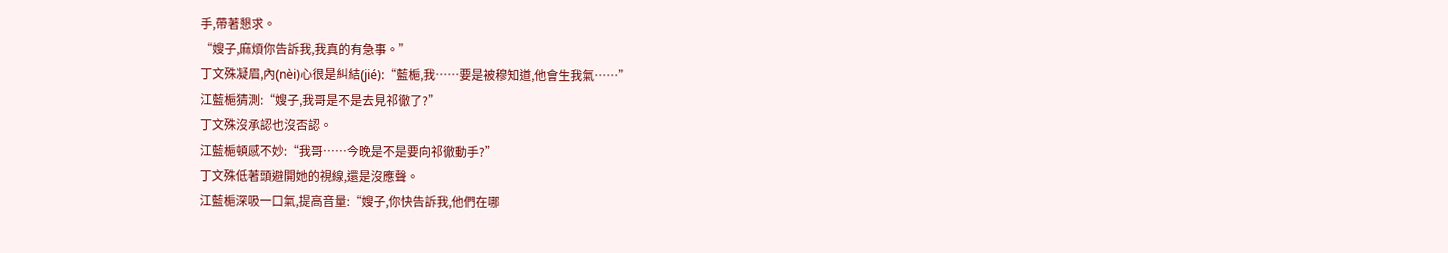手,帶著懇求。
“嫂子,麻煩你告訴我,我真的有急事。”
丁文殊凝眉,內(nèi)心很是糾結(jié):“藍梔,我……要是被穆知道,他會生我氣……”
江藍梔猜測:“嫂子,我哥是不是去見祁徹了?”
丁文殊沒承認也沒否認。
江藍梔頓感不妙:“我哥……今晚是不是要向祁徹動手?”
丁文殊低著頭避開她的視線,還是沒應聲。
江藍梔深吸一口氣,提高音量:“嫂子,你快告訴我,他們在哪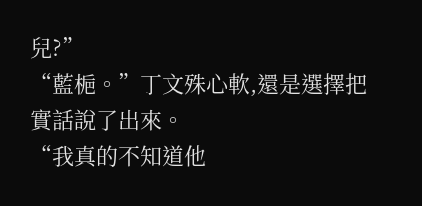兒?”
“藍梔。”丁文殊心軟,還是選擇把實話說了出來。
“我真的不知道他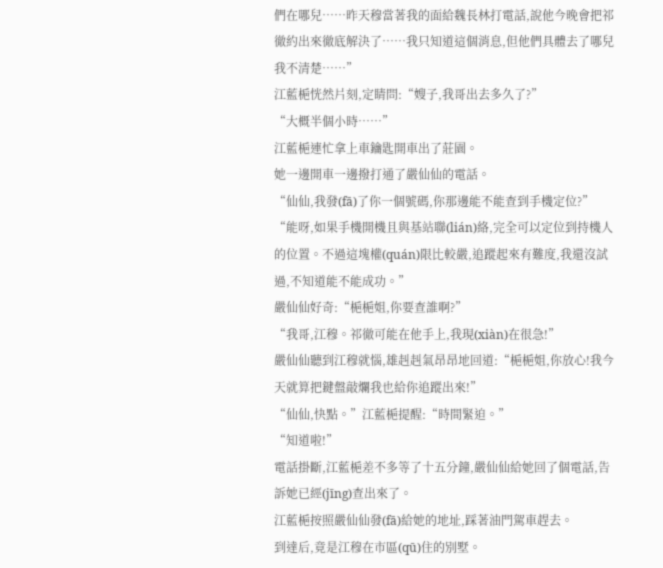們在哪兒……昨天穆當著我的面給魏長林打電話,說他今晚會把祁徹約出來徹底解決了……我只知道這個消息,但他們具體去了哪兒我不清楚……”
江藍梔恍然片刻,定睛問:“嫂子,我哥出去多久了?”
“大概半個小時……”
江藍梔連忙拿上車鑰匙開車出了莊園。
她一邊開車一邊撥打通了嚴仙仙的電話。
“仙仙,我發(fā)了你一個號碼,你那邊能不能查到手機定位?”
“能呀,如果手機開機且與基站聯(lián)絡,完全可以定位到持機人的位置。不過這塊權(quán)限比較嚴,追蹤起來有難度,我還沒試過,不知道能不能成功。”
嚴仙仙好奇:“梔梔姐,你要查誰啊?”
“我哥,江穆。祁徹可能在他手上,我現(xiàn)在很急!”
嚴仙仙聽到江穆就惱,雄赳赳氣昂昂地回道:“梔梔姐,你放心!我今天就算把鍵盤敲爛我也給你追蹤出來!”
“仙仙,快點。”江藍梔提醒:“時間緊迫。”
“知道啦!”
電話掛斷,江藍梔差不多等了十五分鐘,嚴仙仙給她回了個電話,告訴她已經(jīng)查出來了。
江藍梔按照嚴仙仙發(fā)給她的地址,踩著油門駕車趕去。
到達后,竟是江穆在市區(qū)住的別墅。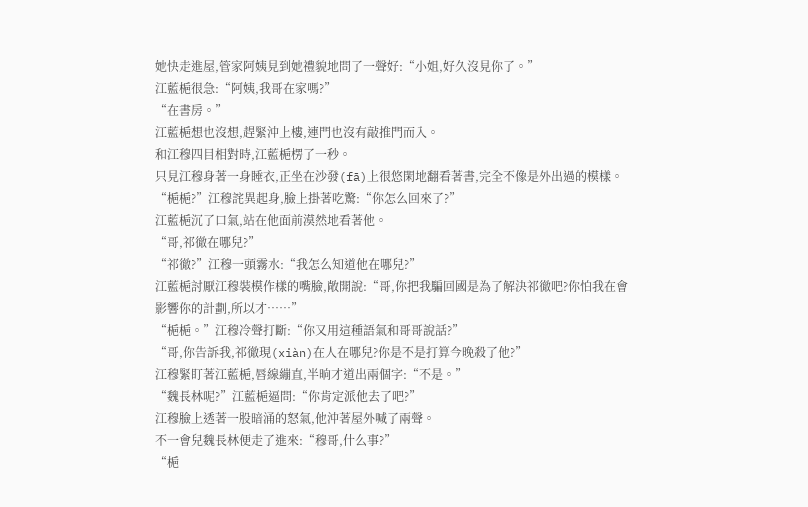她快走進屋,管家阿姨見到她禮貌地問了一聲好:“小姐,好久沒見你了。”
江藍梔很急:“阿姨,我哥在家嗎?”
“在書房。”
江藍梔想也沒想,趕緊沖上樓,連門也沒有敲推門而入。
和江穆四目相對時,江藍梔楞了一秒。
只見江穆身著一身睡衣,正坐在沙發(fā)上很悠閑地翻看著書,完全不像是外出過的模樣。
“梔梔?”江穆詫異起身,臉上掛著吃驚:“你怎么回來了?”
江藍梔沉了口氣,站在他面前漠然地看著他。
“哥,祁徹在哪兒?”
“祁徹?”江穆一頭霧水:“我怎么知道他在哪兒?”
江藍梔討厭江穆裝模作樣的嘴臉,敞開說:“哥,你把我騙回國是為了解決祁徹吧?你怕我在會影響你的計劃,所以才……”
“梔梔。”江穆冷聲打斷:“你又用這種語氣和哥哥說話?”
“哥,你告訴我,祁徹現(xiàn)在人在哪兒?你是不是打算今晚殺了他?”
江穆緊盯著江藍梔,唇線繃直,半晌才道出兩個字:“不是。”
“魏長林呢?”江藍梔逼問:“你肯定派他去了吧?”
江穆臉上透著一股暗涌的怒氣,他沖著屋外喊了兩聲。
不一會兒魏長林便走了進來:“穆哥,什么事?”
“梔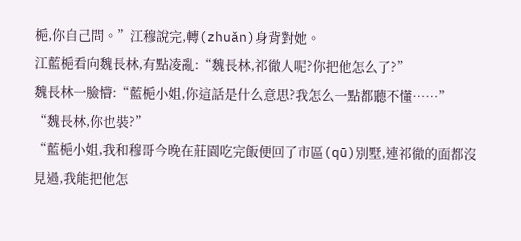梔,你自己問。”江穆說完,轉(zhuǎn)身背對她。
江藍梔看向魏長林,有點凌亂:“魏長林,祁徹人呢?你把他怎么了?”
魏長林一臉懵:“藍梔小姐,你這話是什么意思?我怎么一點都聽不懂……”
“魏長林,你也裝?”
“藍梔小姐,我和穆哥今晚在莊園吃完飯便回了市區(qū)別墅,連祁徹的面都沒見過,我能把他怎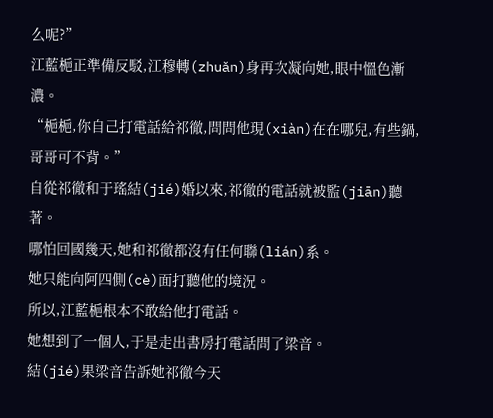么呢?”
江藍梔正準備反駁,江穆轉(zhuǎn)身再次凝向她,眼中慍色漸濃。
“梔梔,你自己打電話給祁徹,問問他現(xiàn)在在哪兒,有些鍋,哥哥可不背。”
自從祁徹和于瑤結(jié)婚以來,祁徹的電話就被監(jiān)聽著。
哪怕回國幾天,她和祁徹都沒有任何聯(lián)系。
她只能向阿四側(cè)面打聽他的境況。
所以,江藍梔根本不敢給他打電話。
她想到了一個人,于是走出書房打電話問了梁音。
結(jié)果梁音告訴她祁徹今天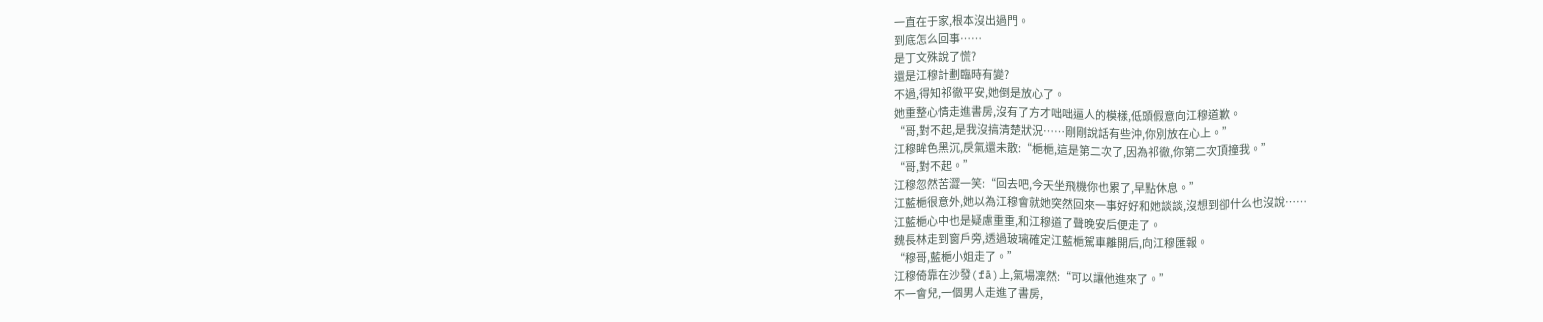一直在于家,根本沒出過門。
到底怎么回事……
是丁文殊說了慌?
還是江穆計劃臨時有變?
不過,得知祁徹平安,她倒是放心了。
她重整心情走進書房,沒有了方才咄咄逼人的模樣,低頭假意向江穆道歉。
“哥,對不起,是我沒搞清楚狀況……剛剛說話有些沖,你別放在心上。”
江穆眸色黑沉,戾氣還未散:“梔梔,這是第二次了,因為祁徹,你第二次頂撞我。”
“哥,對不起。”
江穆忽然苦澀一笑:“回去吧,今天坐飛機你也累了,早點休息。”
江藍梔很意外,她以為江穆會就她突然回來一事好好和她談談,沒想到卻什么也沒說……
江藍梔心中也是疑慮重重,和江穆道了聲晚安后便走了。
魏長林走到窗戶旁,透過玻璃確定江藍梔駕車離開后,向江穆匯報。
“穆哥,藍梔小姐走了。”
江穆倚靠在沙發(fā)上,氣場凜然:“可以讓他進來了。”
不一會兒,一個男人走進了書房,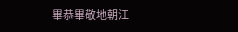畢恭畢敬地朝江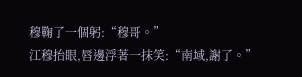穆鞠了一個躬:“穆哥。”
江穆抬眼,唇邊浮著一抹笑:“南域,謝了。”